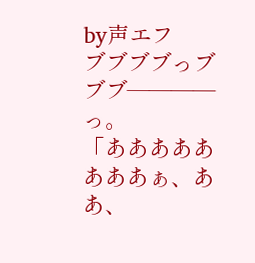by声エフ
ブブブブっブブブ――――っ。
「ああああああああぁ、ああ、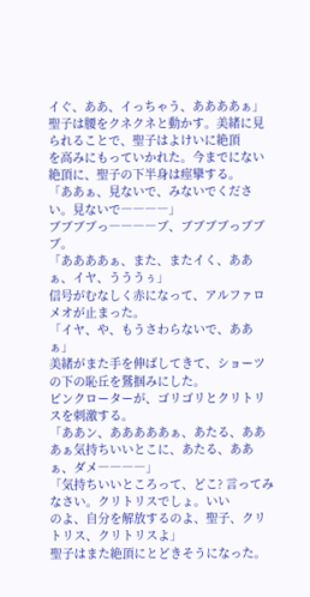イぐ、ああ、イっちゃう、ああああぁ」
聖子は腰をクネクネと動かす。美緒に見られることで、聖子はよけいに絶頂
を高みにもっていかれた。今までにない絶頂に、聖子の下半身は痙攣する。
「ああぁ、見ないで、みないでください。見ないで――――」
ブブブブっ――――ブ、ブブブブっブブブ。
「ああああぁ、また、またイく、ああぁ、イヤ、うううぅ」
信号がむなしく赤になって、アルファロメオが止まった。
「イヤ、や、もうさわらないで、ああぁ」
美緒がまた手を伸ばしてきて、ショーツの下の恥丘を鷲掴みにした。
ピンクローターが、ゴリゴリとクリトリスを刺激する。
「ああン、あああああぁ、あたる、あああぁ気持ちいいとこに、あたる、ああ
ぁ、ダメ――――」
「気持ちいいところって、どこ? 言ってみなさい。クリトリスでしょ。いい
のよ、自分を解放するのよ、聖子、クリトリス、クリトリスよ」
聖子はまた絶頂にとどきそうになった。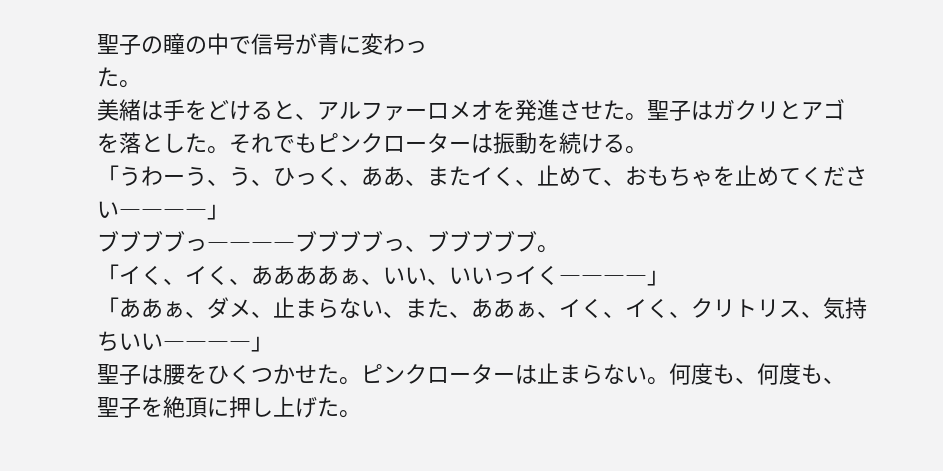聖子の瞳の中で信号が青に変わっ
た。
美緒は手をどけると、アルファーロメオを発進させた。聖子はガクリとアゴ
を落とした。それでもピンクローターは振動を続ける。
「うわーう、う、ひっく、ああ、またイく、止めて、おもちゃを止めてくださ
い――――」
ブブブブっ――――ブブブブっ、ブブブブブ。
「イく、イく、ああああぁ、いい、いいっイく――――」
「ああぁ、ダメ、止まらない、また、ああぁ、イく、イく、クリトリス、気持
ちいい――――」
聖子は腰をひくつかせた。ピンクローターは止まらない。何度も、何度も、
聖子を絶頂に押し上げた。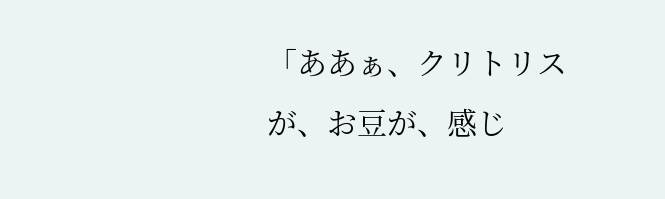「ああぁ、クリトリスが、お豆が、感じ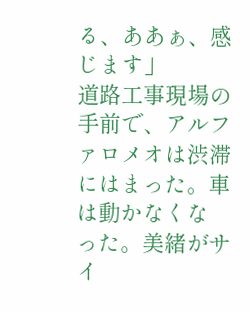る、ああぁ、感じます」
道路工事現場の手前で、アルファロメオは渋滞にはまった。車は動かなくな
った。美緒がサイ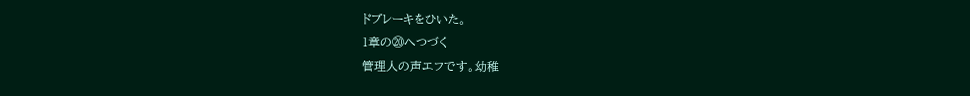ドブレーキをひいた。
1章の⑳へつづく
管理人の声エフです。幼稚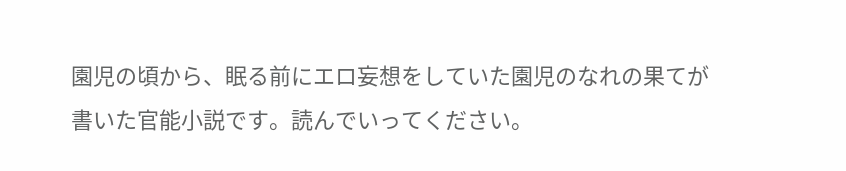園児の頃から、眠る前にエロ妄想をしていた園児のなれの果てが書いた官能小説です。読んでいってください。